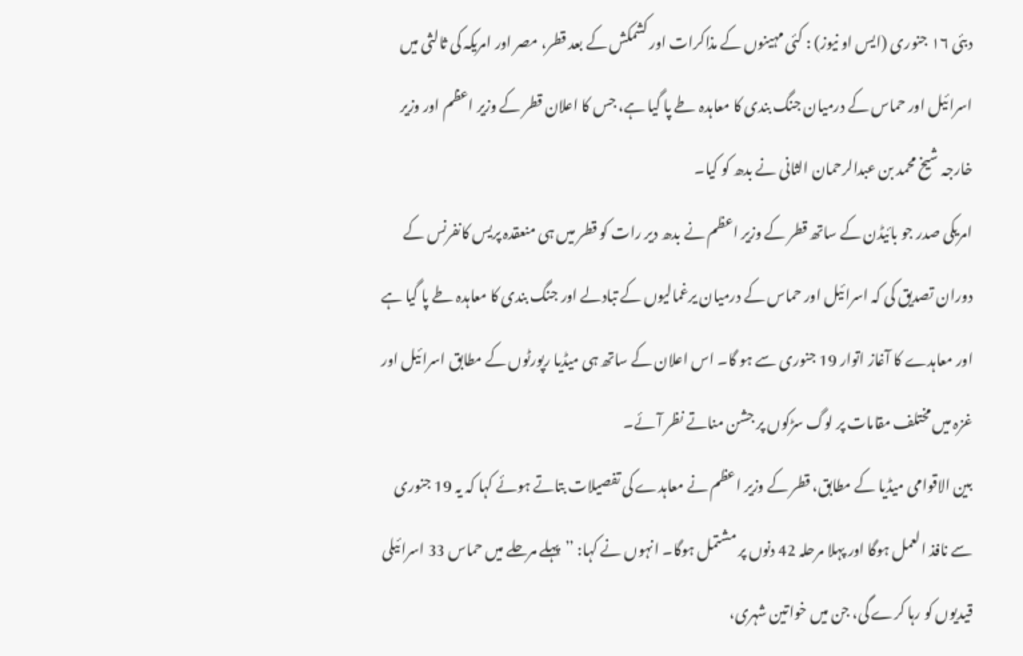دبئی ۱۶ جنوری (ایس او نیوز) : کئی مہینوں کے مذاکرات اور کشمکش کے بعد قطر، مصر اور امریکہ کی ثالثی میں اسرائیل اور حماس کے درمیان جنگ بندی کا معاہدہ طے پا گیا ہے، جس کا اعلان قطر کے وزیر اعظم اور وزیر خارجہ شیخ محمد بن عبدالرحمان الثانی نے بدھ کو کیا۔
امریکی صدر جو بائیڈن کے ساتھ قطر کے وزیر اعظم نے بدھ دیر رات کو قطر میں ہی منعقدہ پریس کانفرنس کے دوران تصدیق کی کہ اسرائیل اور حماس کے درمیان یرغمالیوں کے تبادلے اور جنگ بندی کا معاہدہ طے پا گیا ہے اور معاہدے کا آغاز اتوار 19 جنوری سے ہو گا۔ اس اعلان کے ساتھ ہی میڈیا رپورٹوں کے مطابق اسرائیل اور غزہ میں مختلف مقامات پر لوگ سڑکوں پر جشن مناتے نظر آئے۔
بین الاقوامی میڈیا کے مطابق، قطر کے وزیر اعظم نے معاہدے کی تفصیلات بتاتے ہوئے کہا کہ یہ 19 جنوری سے نافذ العمل ہوگا اور پہلا مرحلہ 42 دنوں پر مشتمل ہوگا۔ انہوں نے کہا: ’’پہلے مرحلے میں حماس 33 اسرائیلی قیدیوں کو رہا کرے گی، جن میں خواتین شہری،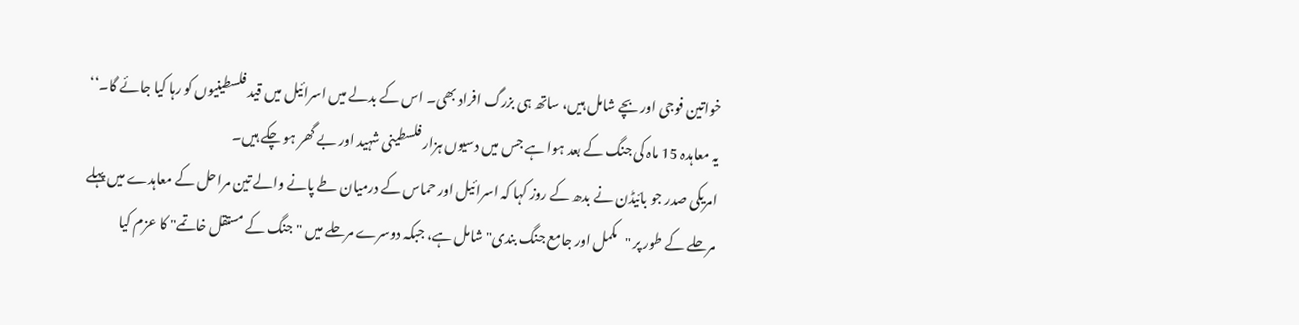خواتین فوجی اور بچے شامل ہیں، ساتھ ہی بزرگ افراد بھی۔ اس کے بدلے میں اسرائیل میں قید فلسطینیوں کو رہا کیا جائے گا۔‘‘
یہ معاہدہ 15 ماہ کی جنگ کے بعد ہوا ہے جس میں دسیوں ہزار فلسطینی شہید اور بے گھر ہو چکے ہیں۔
امریکی صدر جو بائیڈن نے بدھ کے روز کہا کہ اسرائیل اور حماس کے درمیان طے پانے والے تین مراحل کے معاہدے میں پہلے مرحلے کے طور پر "مکمل اور جامع جنگ بندی" شامل ہے، جبکہ دوسرے مرحلے میں "جنگ کے مستقل خاتمے" کا عزم کیا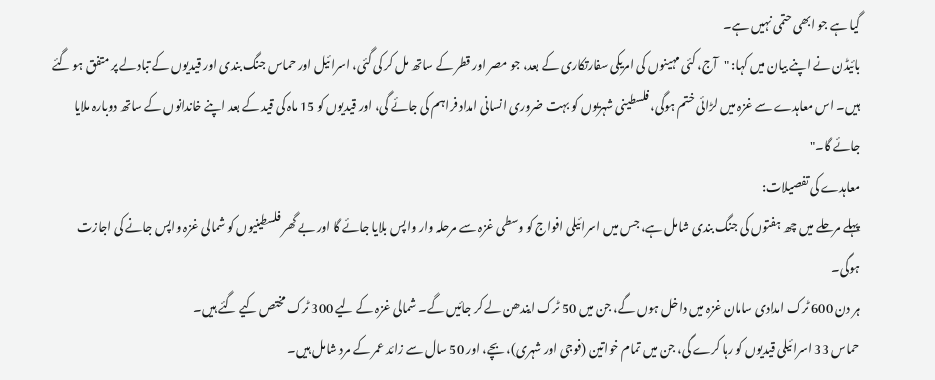گیا ہے جو ابھی حتمی نہیں ہے۔
بائیڈن نے اپنے بیان میں کہا: "آج، کئی مہینوں کی امریکی سفارتکاری کے بعد، جو مصر اور قطر کے ساتھ مل کر کی گئی، اسرائیل اور حماس جنگ بندی اور قیدیوں کے تبادلے پر متفق ہو گئے ہیں۔ اس معاہدے سے غزہ میں لڑائی ختم ہوگی، فلسطینی شہریوں کو بہت ضروری انسانی امداد فراہم کی جائے گی، اور قیدیوں کو 15 ماہ کی قید کے بعد اپنے خاندانوں کے ساتھ دوبارہ ملایا جائے گا۔"
معاہدے کی تفصیلات:
پہلے مرحلے میں چھ ہفتوں کی جنگ بندی شامل ہے، جس میں اسرائیلی افواج کو وسطی غزہ سے مرحلہ وار واپس بلایا جائے گا اور بے گھر فلسطینیوں کو شمالی غزہ واپس جانے کی اجازت ہوگی۔
ہر دن 600 ٹرک امدادی سامان غزہ میں داخل ہوں گے، جن میں 50 ٹرک ایندھن لے کر جائیں گے۔ شمالی غزہ کے لیے 300 ٹرک مختص کیے گئے ہیں۔
حماس 33 اسرائیلی قیدیوں کو رہا کرے گی، جن میں تمام خواتین (فوجی اور شہری)، بچے، اور 50 سال سے زائد عمر کے مرد شامل ہیں۔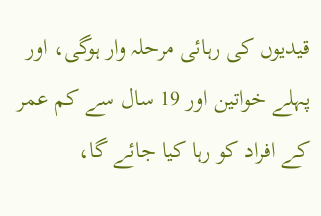قیدیوں کی رہائی مرحلہ وار ہوگی، اور پہلے خواتین اور 19 سال سے کم عمر کے افراد کو رہا کیا جائے گا،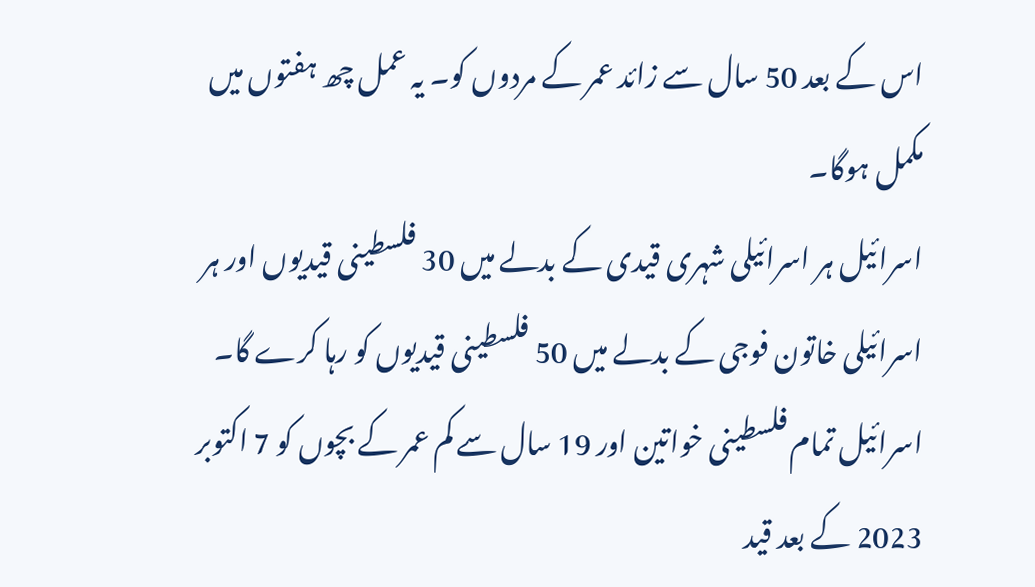اس کے بعد 50 سال سے زائد عمر کے مردوں کو۔ یہ عمل چھ ہفتوں میں مکمل ہوگا۔
اسرائیل ہر اسرائیلی شہری قیدی کے بدلے میں 30 فلسطینی قیدیوں اور ہر اسرائیلی خاتون فوجی کے بدلے میں 50 فلسطینی قیدیوں کو رہا کرے گا۔ اسرائیل تمام فلسطینی خواتین اور 19 سال سے کم عمر کے بچوں کو 7 اکتوبر 2023 کے بعد قید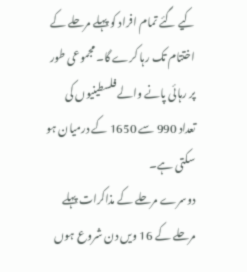کیے گئے تمام افراد کو پہلے مرحلے کے اختتام تک رہا کرے گا۔ مجموعی طور پر رہائی پانے والے فلسطینیوں کی تعداد 990 سے 1650 کے درمیان ہو سکتی ہے۔
دوسرے مرحلے کے مذاکرات پہلے مرحلے کے 16 ویں دن شروع ہوں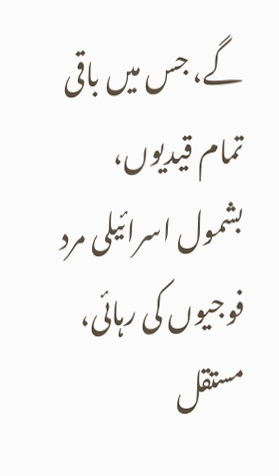گے، جس میں باقی تمام قیدیوں، بشمول اسرائیلی مرد فوجیوں کی رہائی، مستقل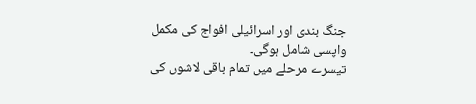جنگ بندی اور اسرائیلی افواج کی مکمل واپسی شامل ہوگی۔
تیسرے مرحلے میں تمام باقی لاشوں کی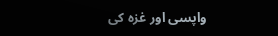واپسی اور غزہ کی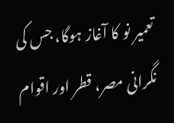تعمیر نو کا آغاز ہوگا، جس کی نگرانی مصر، قطر اور اقوام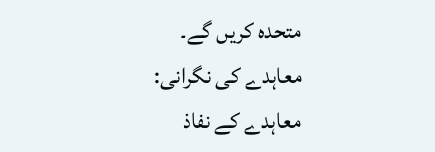متحدہ کریں گے۔
معاہدے کی نگرانی:
معاہدے کے نفاذ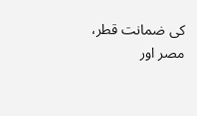کی ضمانت قطر، مصر اور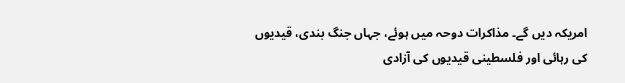امریکہ دیں گے۔ مذاکرات دوحہ میں ہوئے، جہاں جنگ بندی، قیدیوں کی رہائی اور فلسطینی قیدیوں کی آزادی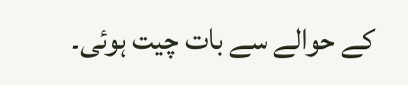کے حوالے سے بات چیت ہوئی۔